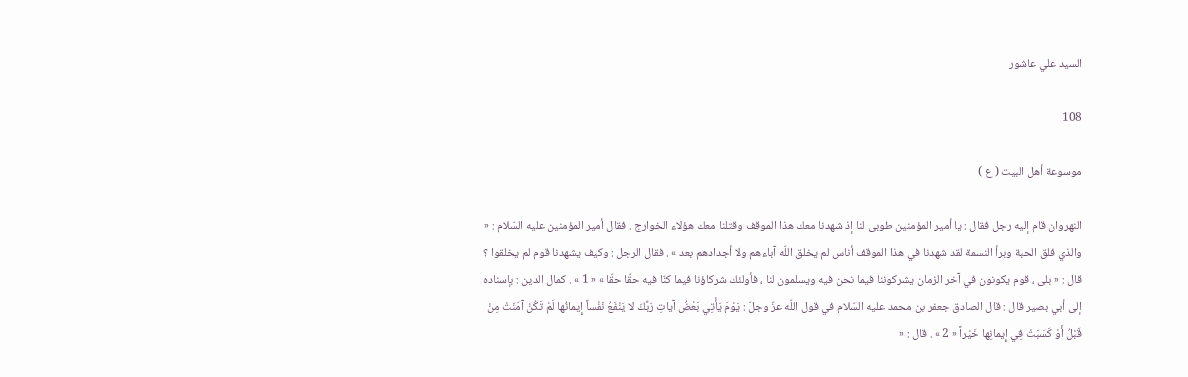السيد علي عاشور

108

موسوعة أهل البيت ( ع )

النهروان قام إليه رجل فقال : يا أمير المؤمنين طوبى لنا إذ شهدنا معك هذا الموقف وقتلنا معك هؤلاء الخوارج . فقال أمير المؤمنين عليه السّلام : « والذي فلق الحبة وبرأ النسمة لقد شهدنا في هذا الموقف أناس لم يخلق اللّه آباءهم ولا أجدادهم بعد » . فقال الرجل : وكيف يشهدنا قوم لم يخلقوا ؟ قال : « بلى ، قوم يكونون في آخر الزمان يشركوننا فيما نحن فيه ويسلمون لنا ، فأولئك شركاؤنا فيما كنّا فيه حقّا حقّا » « 1 » . كمال الدين : بإسناده إلى أبي بصير قال : قال الصادق جعفر بن محمد عليه السّلام في قول اللّه عزّ وجلّ : يَوْمَ يَأْتِي بَعْضُ آياتِ رَبِّكَ لا يَنْفَعُ نَفْساً إِيمانُها لَمْ تَكُنْ آمَنَتْ مِنْ قَبْلُ أَوْ كَسَبَتْ فِي إِيمانِها خَيْراً « 2 » . قال : «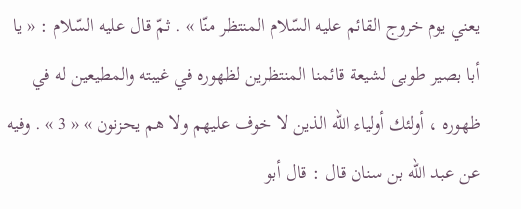يعني يوم خروج القائم عليه السّلام المنتظر منّا » . ثمّ قال عليه السّلام : « يا أبا بصير طوبى لشيعة قائمنا المنتظرين لظهوره في غيبته والمطيعين له في ظهوره ، أولئك أولياء اللّه الذين لا خوف عليهم ولا هم يحزنون » « 3 » . وفيه عن عبد اللّه بن سنان قال : قال أبو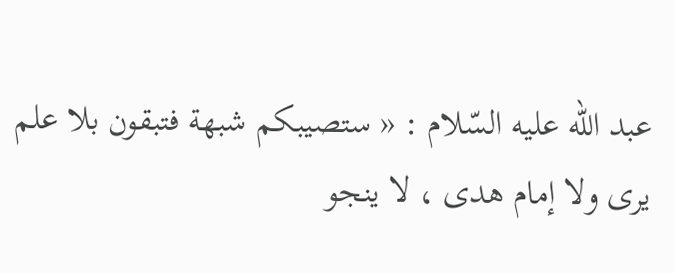عبد اللّه عليه السّلام : « ستصيبكم شبهة فتبقون بلا علم يرى ولا إمام هدى ، لا ينجو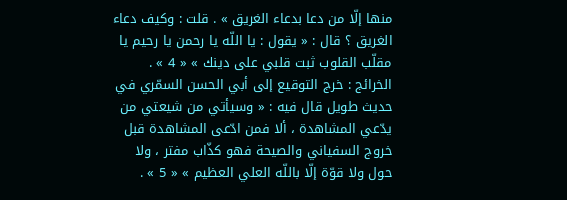منها إلّا من دعا بدعاء الغريق » . قلت : وكيف دعاء الغريق ؟ قال : « يقول : يا اللّه يا رحمن يا رحيم يا مقلّب القلوب ثبت قلبي على دينك » « 4 » . الخرائج : خرج التوقيع إلى أبي الحسن السمّري في حديث طويل قال فيه : « وسيأتي من شيعتي من يدّعي المشاهدة ، ألا فمن ادّعى المشاهدة قبل خروج السفياني والصيحة فهو كذّاب مفتر ، ولا حول ولا قوّة إلّا باللّه العلي العظيم » « 5 » .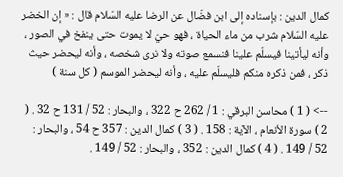كمال الدين : بإسناده إلى ابن فضّال عن الرضا عليه السّلام قال : « إن الخضر عليه السّلام شرب من ماء الحياة ، فهو حيّ لا يموت حتى ينفخ في الصور ، وأنه ليأتينا فيسلّم علينا فنسمع صوته ولا نرى شخصه ، وأنه ليحضر حيث ذكر ، فمن ذكره منكم فليسلّم عليه ، وأنه ليحضر الموسم ( كل سنة )

--> ( 1 ) محاسن البرقي : 1 / 262 ح 322 ، والبحار : 52 / 131 ح 32 . ( 2 ) سورة الأنعام ، الآية : 158 . ( 3 ) كمال الدين : 357 ح 54 ، والبحار : 52 / 149 . ( 4 ) كمال الدين : 352 ، والبحار : 52 / 149 .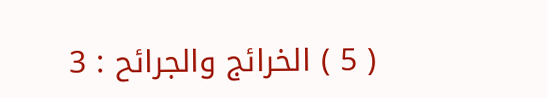( 5 ) الخرائج والجرائح : 3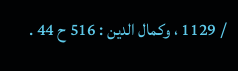/ 1129 ، وكمال الدين : 516 ح 44 .